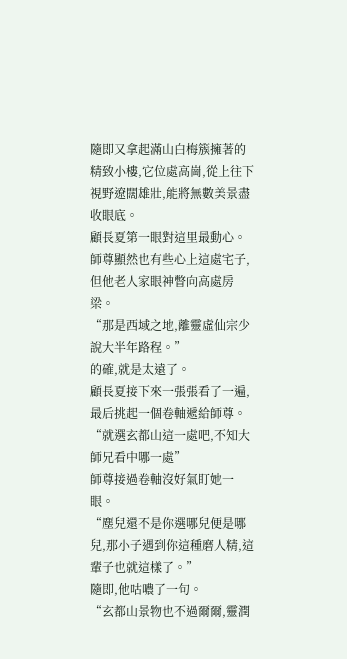隨即又拿起滿山白梅簇擁著的精致小樓,它位處高崗,從上往下視野遼闊雄壯,能將無數美景盡收眼底。
顧長夏第一眼對這里最動心。
師尊顯然也有些心上這處宅子,但他老人家眼神瞥向高處房梁。
“那是西域之地,離靈虛仙宗少說大半年路程。”
的確,就是太遠了。
顧長夏接下來一張張看了一遍,最后挑起一個卷軸遞給師尊。
“就選玄都山這一處吧,不知大師兄看中哪一處”
師尊接過卷軸沒好氣盯她一眼。
“塵兒還不是你選哪兒便是哪兒,那小子遇到你這種磨人精,這輩子也就這樣了。”
隨即,他咕噥了一句。
“玄都山景物也不過爾爾,靈潤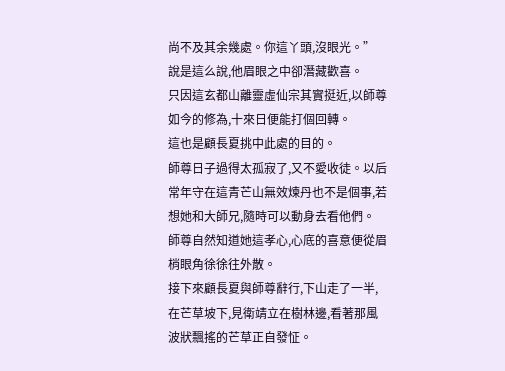尚不及其余幾處。你這丫頭,沒眼光。”
說是這么說,他眉眼之中卻潛藏歡喜。
只因這玄都山離靈虛仙宗其實挺近,以師尊如今的修為,十來日便能打個回轉。
這也是顧長夏挑中此處的目的。
師尊日子過得太孤寂了,又不愛收徒。以后常年守在這青芒山無效煉丹也不是個事,若想她和大師兄,隨時可以動身去看他們。
師尊自然知道她這孝心,心底的喜意便從眉梢眼角徐徐往外散。
接下來顧長夏與師尊辭行,下山走了一半,在芒草坡下,見衛靖立在樹林邊,看著那風波狀飄搖的芒草正自發怔。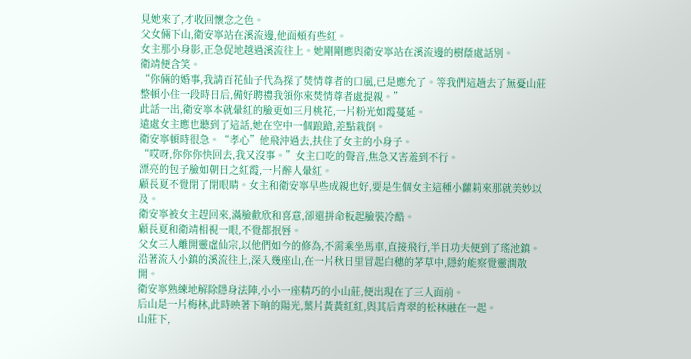見她來了,才收回懷念之色。
父女倆下山,衛安寧站在溪流邊,他面頰有些紅。
女主那小身影,正急促地越過溪流往上。她剛剛應與衛安寧站在溪流邊的樹蔭處話別。
衛靖便含笑。
“你倆的婚事,我請百花仙子代為探了焚情尊者的口風,已是應允了。等我們這趟去了無憂山莊整頓小住一段時日后,備好聘禮我領你來焚情尊者處提親。”
此話一出,衛安寧本就暈紅的臉更如三月桃花,一片粉光如霞蔓延。
遠處女主應也聽到了這話,她在空中一個踉蹌,差點栽倒。
衛安寧頓時很急。“孝心”他飛沖過去,扶住了女主的小身子。
“哎呀,你你你快回去,我又沒事。”女主口吃的聲音,焦急又害羞到不行。
漂亮的包子臉如朝日之紅霞,一片醉人暈紅。
顧長夏不覺閉了閉眼睛。女主和衛安寧早些成親也好,要是生個女主這種小蘿莉來那就美妙以及。
衛安寧被女主趕回來,滿臉歡欣和喜意,卻還拼命板起臉裝冷酷。
顧長夏和衛靖相視一眼,不覺都抿唇。
父女三人離開靈虛仙宗,以他們如今的修為,不需乘坐馬車,直接飛行,半日功夫便到了瑤池鎮。
沿著流入小鎮的溪流往上,深入幾座山,在一片秋日里冒起白穗的茅草中,隱約能察覺靈潤散開。
衛安寧熟練地解除隱身法陣,小小一座精巧的小山莊,便出現在了三人面前。
后山是一片梅林,此時映著下晌的陽光,葉片黃黃紅紅,與其后青翠的松林融在一起。
山莊下,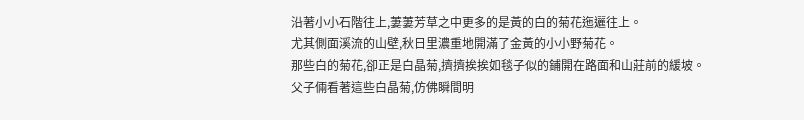沿著小小石階往上,萋萋芳草之中更多的是黃的白的菊花迤邐往上。
尤其側面溪流的山壁,秋日里濃重地開滿了金黃的小小野菊花。
那些白的菊花,卻正是白晶菊,擠擠挨挨如毯子似的鋪開在路面和山莊前的緩坡。
父子倆看著這些白晶菊,仿佛瞬間明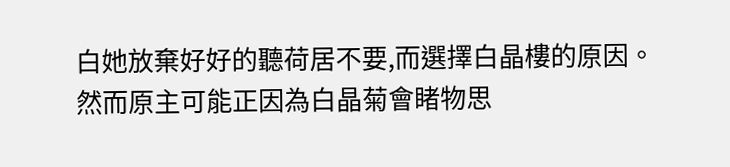白她放棄好好的聽荷居不要,而選擇白晶樓的原因。
然而原主可能正因為白晶菊會睹物思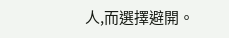人,而選擇避開。